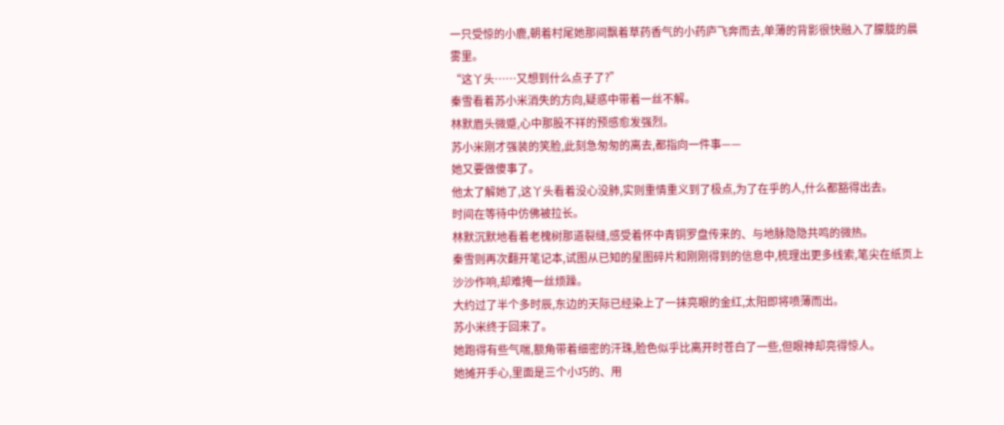一只受惊的小鹿,朝着村尾她那间飘着草药香气的小药庐飞奔而去,单薄的背影很快融入了朦胧的晨雾里。
“这丫头……又想到什么点子了?”
秦雪看着苏小米消失的方向,疑惑中带着一丝不解。
林默眉头微蹙,心中那股不祥的预感愈发强烈。
苏小米刚才强装的笑脸,此刻急匆匆的离去,都指向一件事——
她又要做傻事了。
他太了解她了,这丫头看着没心没肺,实则重情重义到了极点,为了在乎的人,什么都豁得出去。
时间在等待中仿佛被拉长。
林默沉默地看着老槐树那道裂缝,感受着怀中青铜罗盘传来的、与地脉隐隐共鸣的微热。
秦雪则再次翻开笔记本,试图从已知的星图碎片和刚刚得到的信息中,梳理出更多线索,笔尖在纸页上沙沙作响,却难掩一丝烦躁。
大约过了半个多时辰,东边的天际已经染上了一抹亮眼的金红,太阳即将喷薄而出。
苏小米终于回来了。
她跑得有些气喘,额角带着细密的汗珠,脸色似乎比离开时苍白了一些,但眼神却亮得惊人。
她摊开手心,里面是三个小巧的、用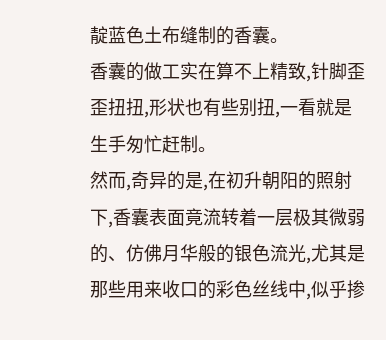靛蓝色土布缝制的香囊。
香囊的做工实在算不上精致,针脚歪歪扭扭,形状也有些别扭,一看就是生手匆忙赶制。
然而,奇异的是,在初升朝阳的照射下,香囊表面竟流转着一层极其微弱的、仿佛月华般的银色流光,尤其是那些用来收口的彩色丝线中,似乎掺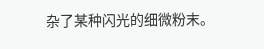杂了某种闪光的细微粉末。